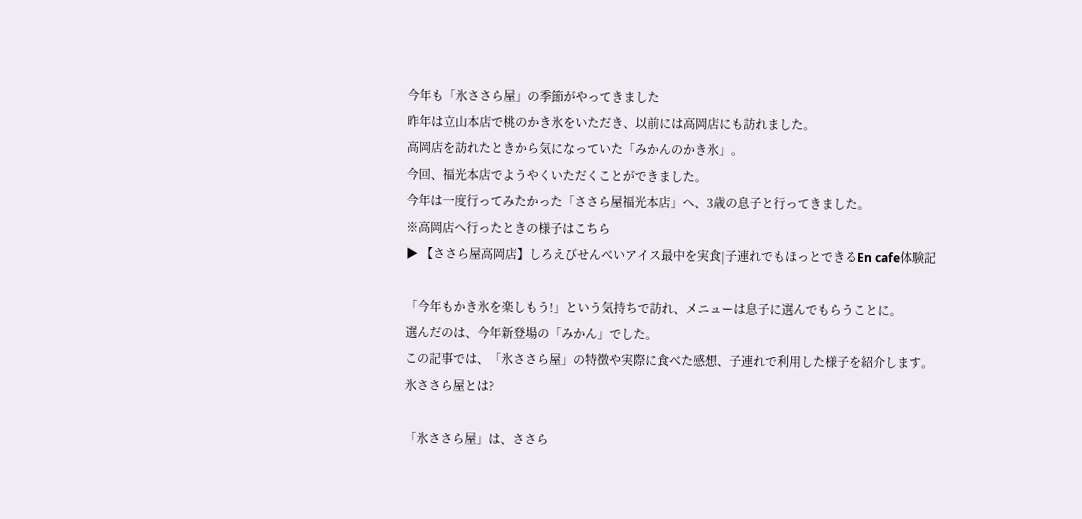今年も「氷ささら屋」の季節がやってきました
昨年は立山本店で桃のかき氷をいただき、以前には高岡店にも訪れました。
高岡店を訪れたときから気になっていた「みかんのかき氷」。
今回、福光本店でようやくいただくことができました。
今年は一度行ってみたかった「ささら屋福光本店」へ、3歳の息子と行ってきました。
※高岡店へ行ったときの様子はこちら
▶ 【ささら屋高岡店】しろえびせんべいアイス最中を実食|子連れでもほっとできるEn cafe体験記

「今年もかき氷を楽しもう!」という気持ちで訪れ、メニューは息子に選んでもらうことに。
選んだのは、今年新登場の「みかん」でした。
この記事では、「氷ささら屋」の特徴や実際に食べた感想、子連れで利用した様子を紹介します。
氷ささら屋とは?

「氷ささら屋」は、ささら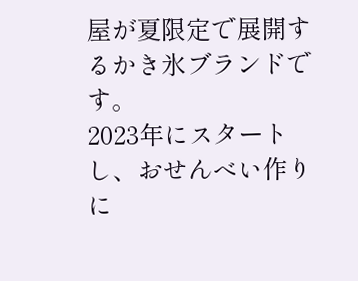屋が夏限定で展開するかき氷ブランドです。
2023年にスタートし、おせんべい作りに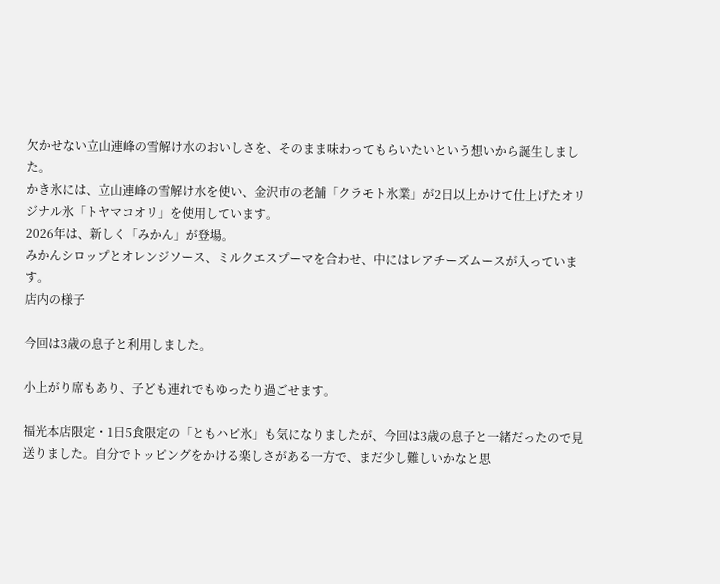欠かせない立山連峰の雪解け水のおいしさを、そのまま味わってもらいたいという想いから誕生しました。
かき氷には、立山連峰の雪解け水を使い、金沢市の老舗「クラモト氷業」が2日以上かけて仕上げたオリジナル氷「トヤマコオリ」を使用しています。
2026年は、新しく「みかん」が登場。
みかんシロップとオレンジソース、ミルクエスプーマを合わせ、中にはレアチーズムースが入っています。
店内の様子

今回は3歳の息子と利用しました。

小上がり席もあり、子ども連れでもゆったり過ごせます。

福光本店限定・1日5食限定の「ともハピ氷」も気になりましたが、今回は3歳の息子と一緒だったので見送りました。自分でトッピングをかける楽しさがある一方で、まだ少し難しいかなと思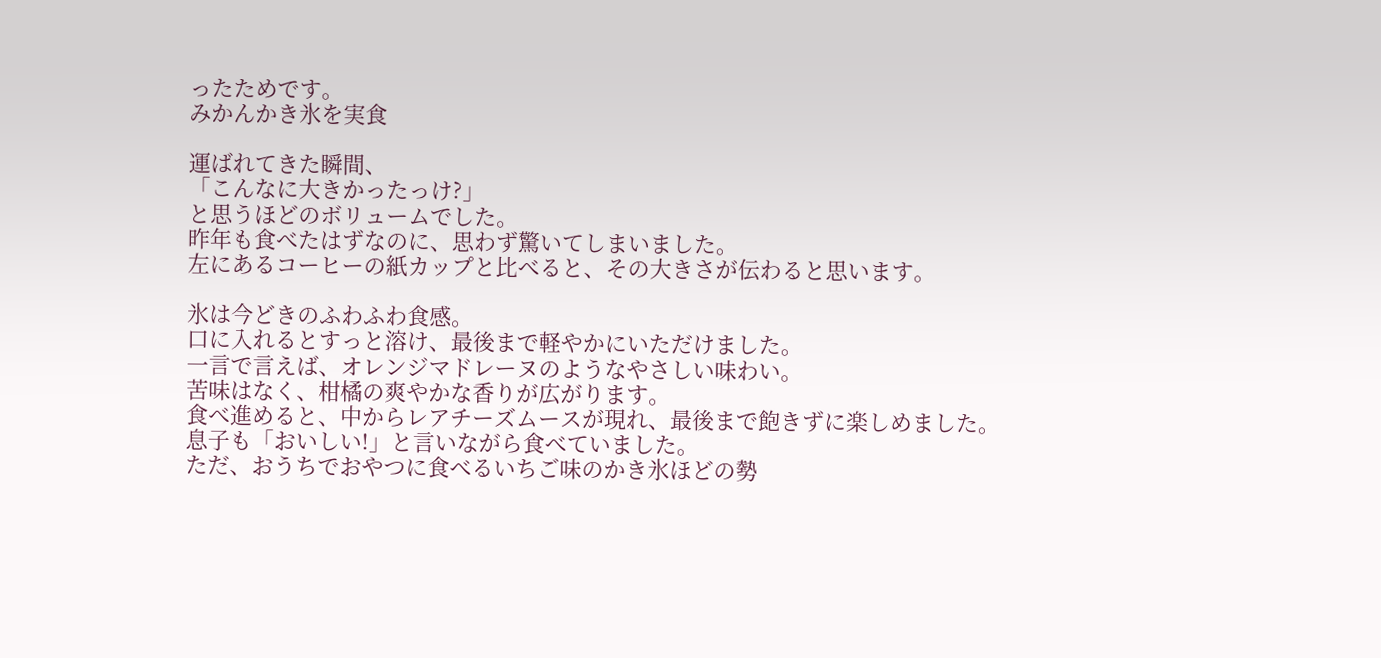ったためです。
みかんかき氷を実食

運ばれてきた瞬間、
「こんなに大きかったっけ?」
と思うほどのボリュームでした。
昨年も食べたはずなのに、思わず驚いてしまいました。
左にあるコーヒーの紙カップと比べると、その大きさが伝わると思います。

氷は今どきのふわふわ食感。
口に入れるとすっと溶け、最後まで軽やかにいただけました。
一言で言えば、オレンジマドレーヌのようなやさしい味わい。
苦味はなく、柑橘の爽やかな香りが広がります。
食べ進めると、中からレアチーズムースが現れ、最後まで飽きずに楽しめました。
息子も「おいしい!」と言いながら食べていました。
ただ、おうちでおやつに食べるいちご味のかき氷ほどの勢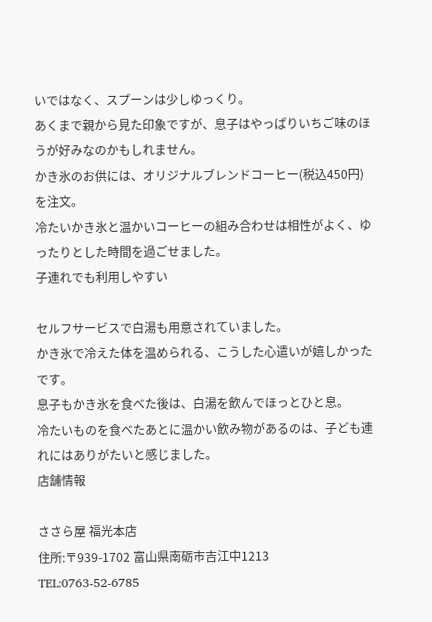いではなく、スプーンは少しゆっくり。
あくまで親から見た印象ですが、息子はやっぱりいちご味のほうが好みなのかもしれません。
かき氷のお供には、オリジナルブレンドコーヒー(税込450円)を注文。
冷たいかき氷と温かいコーヒーの組み合わせは相性がよく、ゆったりとした時間を過ごせました。
子連れでも利用しやすい

セルフサービスで白湯も用意されていました。
かき氷で冷えた体を温められる、こうした心遣いが嬉しかったです。
息子もかき氷を食べた後は、白湯を飲んでほっとひと息。
冷たいものを食べたあとに温かい飲み物があるのは、子ども連れにはありがたいと感じました。
店舗情報

ささら屋 福光本店
住所:〒939-1702 富山県南砺市吉江中1213
TEL:0763-52-6785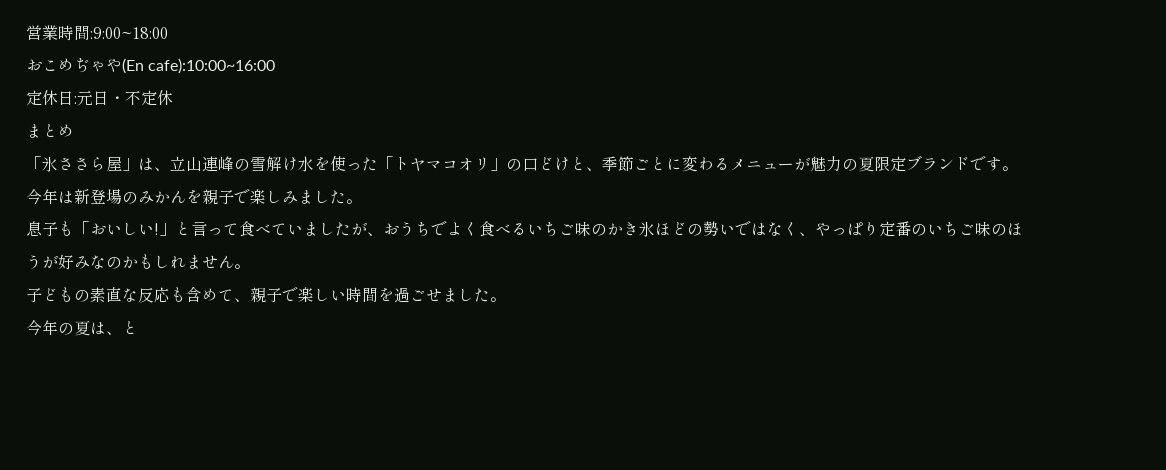営業時間:9:00~18:00
おこめぢゃや(En cafe):10:00~16:00
定休日:元日・不定休
まとめ
「氷ささら屋」は、立山連峰の雪解け水を使った「トヤマコオリ」の口どけと、季節ごとに変わるメニューが魅力の夏限定ブランドです。
今年は新登場のみかんを親子で楽しみました。
息子も「おいしい!」と言って食べていましたが、おうちでよく食べるいちご味のかき氷ほどの勢いではなく、やっぱり定番のいちご味のほうが好みなのかもしれません。
子どもの素直な反応も含めて、親子で楽しい時間を過ごせました。
今年の夏は、と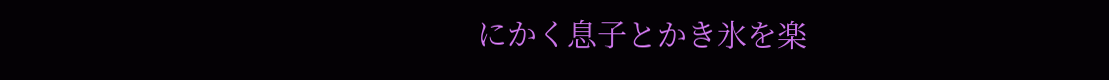にかく息子とかき氷を楽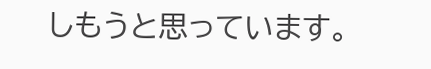しもうと思っています。